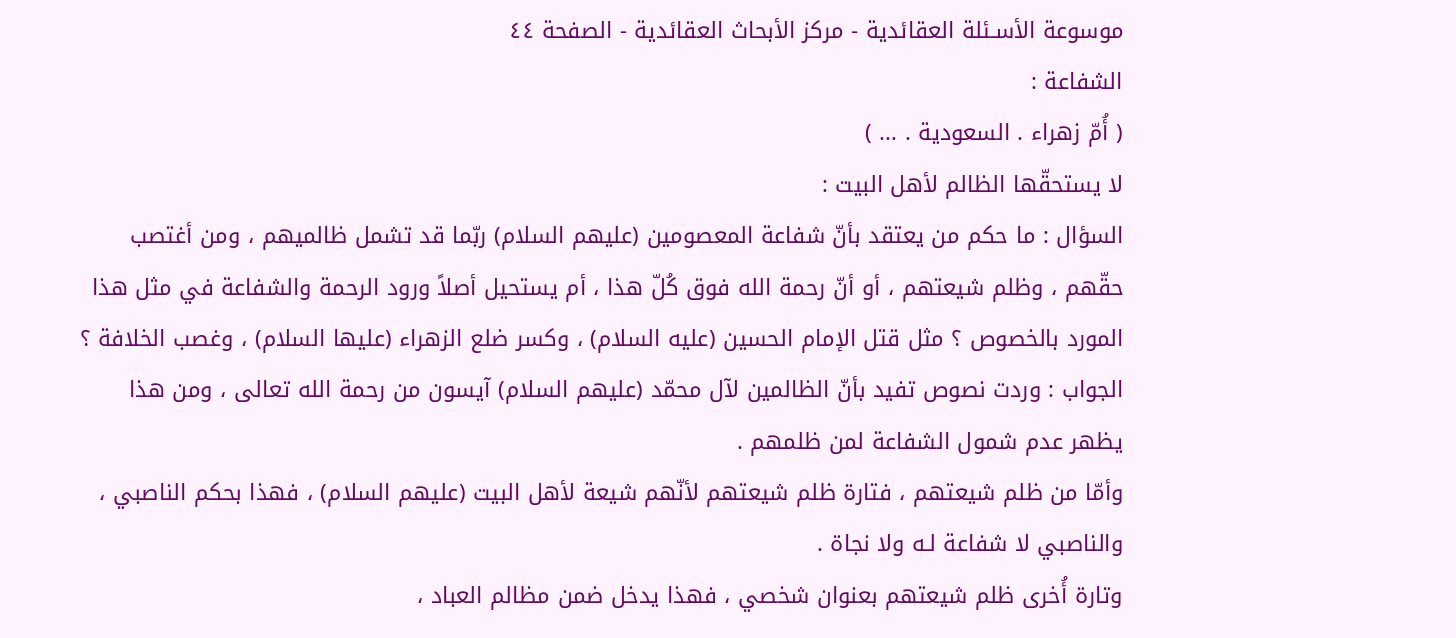موسوعة الأسـئلة العقائدية - مركز الأبحاث العقائدية - الصفحة ٤٤
الشفاعة :
( أُمّ زهراء . السعودية . ... )
لا يستحقّها الظالم لأهل البيت :
السؤال : ما حكم من يعتقد بأنّ شفاعة المعصومين (عليهم السلام) ربّما قد تشمل ظالميهم ، ومن أغتصب حقّهم ، وظلم شيعتهم ، أو أنّ رحمة الله فوق كُلّ هذا ، أم يستحيل أصلاً ورود الرحمة والشفاعة في مثل هذا المورد بالخصوص ؟ مثل قتل الإمام الحسين (عليه السلام) ، وكسر ضلع الزهراء (عليها السلام) ، وغصب الخلافة ؟
الجواب : وردت نصوص تفيد بأنّ الظالمين لآل محمّد (عليهم السلام) آيسون من رحمة الله تعالى ، ومن هذا يظهر عدم شمول الشفاعة لمن ظلمهم .
وأمّا من ظلم شيعتهم ، فتارة ظلم شيعتهم لأنّهم شيعة لأهل البيت (عليهم السلام) ، فهذا بحكم الناصبي ، والناصبي لا شفاعة لـه ولا نجاة .
وتارة أُخرى ظلم شيعتهم بعنوان شخصي ، فهذا يدخل ضمن مظالم العباد ،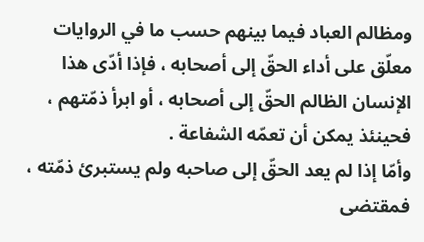ومظالم العباد فيما بينهم حسب ما في الروايات معلّق على أداء الحقّ إلى أصحابه ، فإذا أدّى هذا الإنسان الظالم الحقّ إلى أصحابه ، أو ابرأ ذمّتهم ، فحينئذ يمكن أن تعمّه الشفاعة .
وأمّا إذا لم يعد الحقّ إلى صاحبه ولم يستبرئ ذمّته ، فمقتضى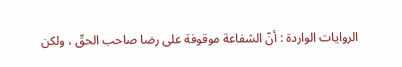الروايات الواردة : أنّ الشفاعة موقوفة على رضا صاحب الحقّ ، ولكن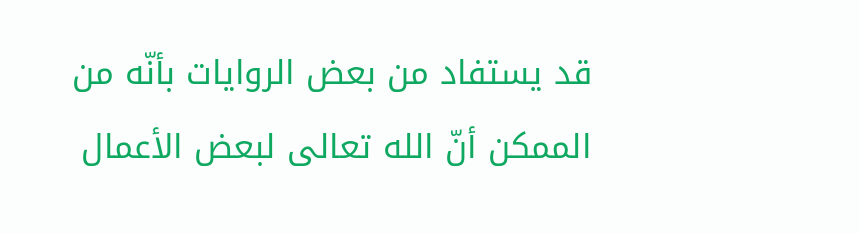قد يستفاد من بعض الروايات بأنّه من الممكن أنّ الله تعالى لبعض الأعمال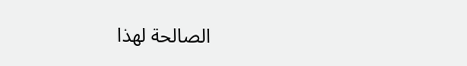الصالحة لهذا